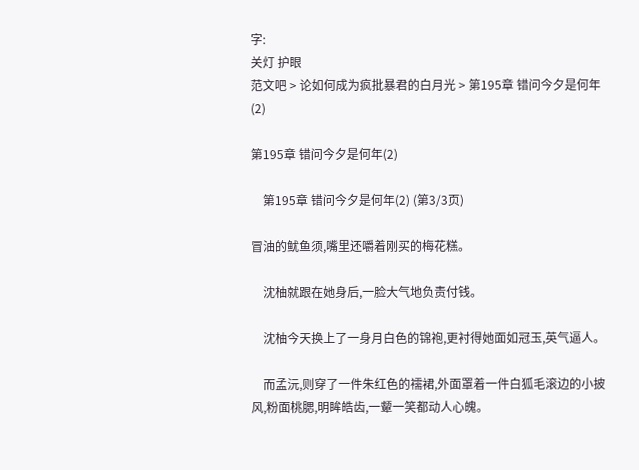字:
关灯 护眼
范文吧 > 论如何成为疯批暴君的白月光 > 第195章 错问今夕是何年(2)

第195章 错问今夕是何年(2)

    第195章 错问今夕是何年(2) (第3/3页)

冒油的鱿鱼须,嘴里还嚼着刚买的梅花糕。

    沈柚就跟在她身后,一脸大气地负责付钱。

    沈柚今天换上了一身月白色的锦袍,更衬得她面如冠玉,英气逼人。

    而孟沅,则穿了一件朱红色的襦裙,外面罩着一件白狐毛滚边的小披风,粉面桃腮,明眸皓齿,一颦一笑都动人心魄。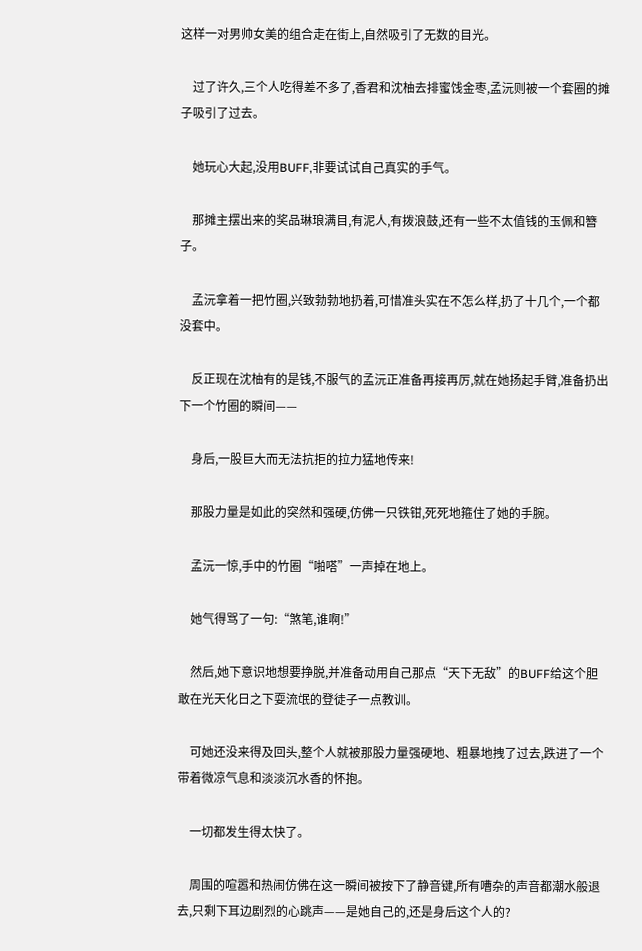这样一对男帅女美的组合走在街上,自然吸引了无数的目光。

    过了许久,三个人吃得差不多了,香君和沈柚去排蜜饯金枣,孟沅则被一个套圈的摊子吸引了过去。

    她玩心大起,没用BUFF,非要试试自己真实的手气。

    那摊主摆出来的奖品琳琅满目,有泥人,有拨浪鼓,还有一些不太值钱的玉佩和簪子。

    孟沅拿着一把竹圈,兴致勃勃地扔着,可惜准头实在不怎么样,扔了十几个,一个都没套中。

    反正现在沈柚有的是钱,不服气的孟沅正准备再接再厉,就在她扬起手臂,准备扔出下一个竹圈的瞬间——

    身后,一股巨大而无法抗拒的拉力猛地传来!

    那股力量是如此的突然和强硬,仿佛一只铁钳,死死地箍住了她的手腕。

    孟沅一惊,手中的竹圈“啪嗒”一声掉在地上。

    她气得骂了一句:“煞笔,谁啊!”

    然后,她下意识地想要挣脱,并准备动用自己那点“天下无敌”的BUFF给这个胆敢在光天化日之下耍流氓的登徒子一点教训。

    可她还没来得及回头,整个人就被那股力量强硬地、粗暴地拽了过去,跌进了一个带着微凉气息和淡淡沉水香的怀抱。

    一切都发生得太快了。

    周围的喧嚣和热闹仿佛在这一瞬间被按下了静音键,所有嘈杂的声音都潮水般退去,只剩下耳边剧烈的心跳声——是她自己的,还是身后这个人的?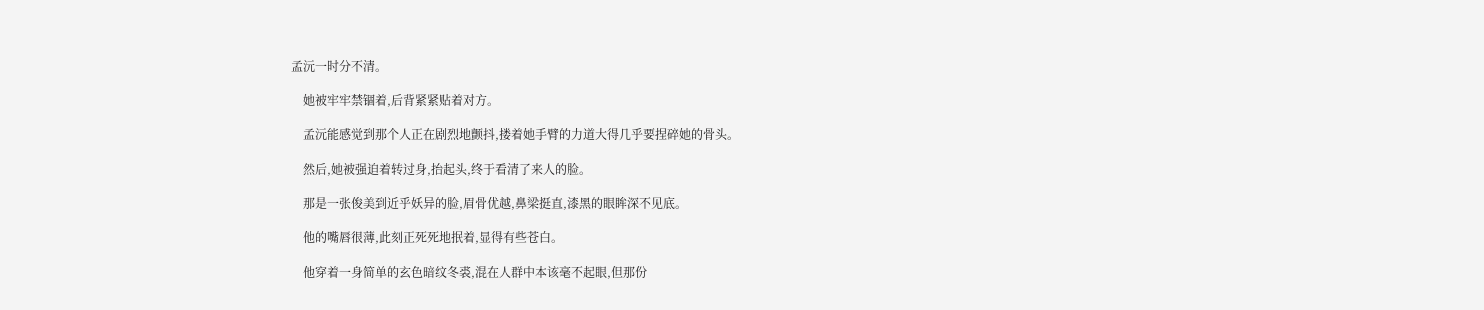孟沅一时分不清。

    她被牢牢禁锢着,后背紧紧贴着对方。

    孟沅能感觉到那个人正在剧烈地颤抖,搂着她手臂的力道大得几乎要捏碎她的骨头。

    然后,她被强迫着转过身,抬起头,终于看清了来人的脸。

    那是一张俊美到近乎妖异的脸,眉骨优越,鼻梁挺直,漆黑的眼眸深不见底。

    他的嘴唇很薄,此刻正死死地抿着,显得有些苍白。

    他穿着一身简单的玄色暗纹冬裘,混在人群中本该毫不起眼,但那份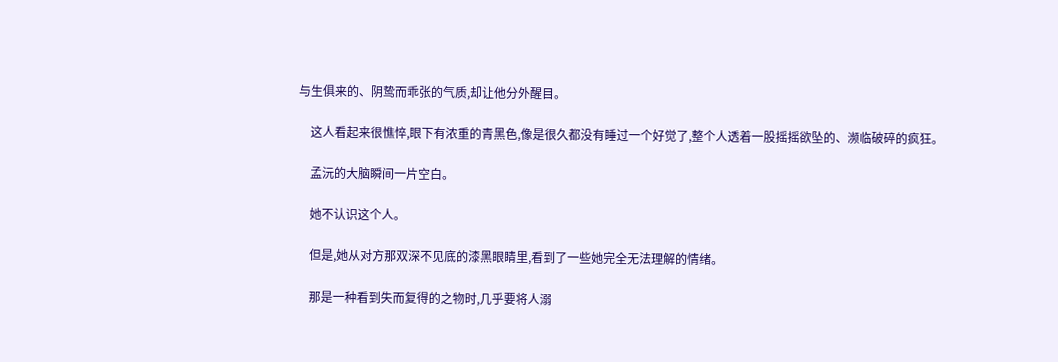与生俱来的、阴鸷而乖张的气质,却让他分外醒目。

    这人看起来很憔悴,眼下有浓重的青黑色,像是很久都没有睡过一个好觉了,整个人透着一股摇摇欲坠的、濒临破碎的疯狂。

    孟沅的大脑瞬间一片空白。

    她不认识这个人。

    但是,她从对方那双深不见底的漆黑眼睛里,看到了一些她完全无法理解的情绪。

    那是一种看到失而复得的之物时,几乎要将人溺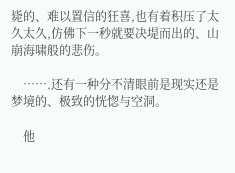毙的、难以置信的狂喜,也有着积压了太久太久,仿佛下一秒就要决堤而出的、山崩海啸般的悲伤。

    …….还有一种分不清眼前是现实还是梦境的、极致的恍惚与空洞。

    他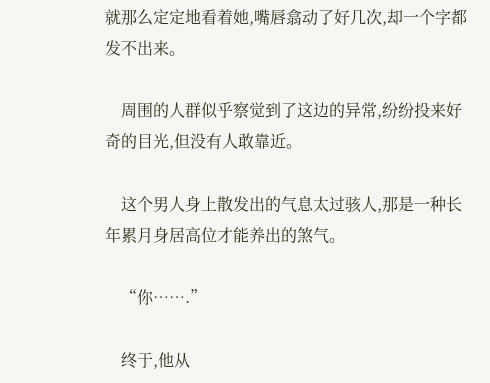就那么定定地看着她,嘴唇翕动了好几次,却一个字都发不出来。

    周围的人群似乎察觉到了这边的异常,纷纷投来好奇的目光,但没有人敢靠近。

    这个男人身上散发出的气息太过骇人,那是一种长年累月身居高位才能养出的煞气。

    “你…….”

    终于,他从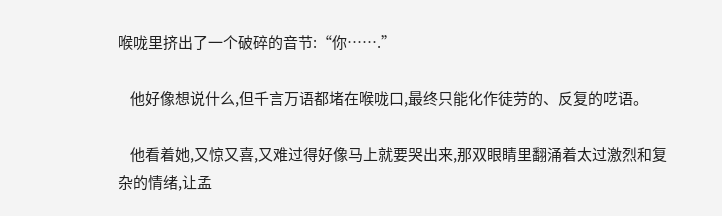喉咙里挤出了一个破碎的音节:“你…….”

    他好像想说什么,但千言万语都堵在喉咙口,最终只能化作徒劳的、反复的呓语。

    他看着她,又惊又喜,又难过得好像马上就要哭出来,那双眼睛里翻涌着太过激烈和复杂的情绪,让孟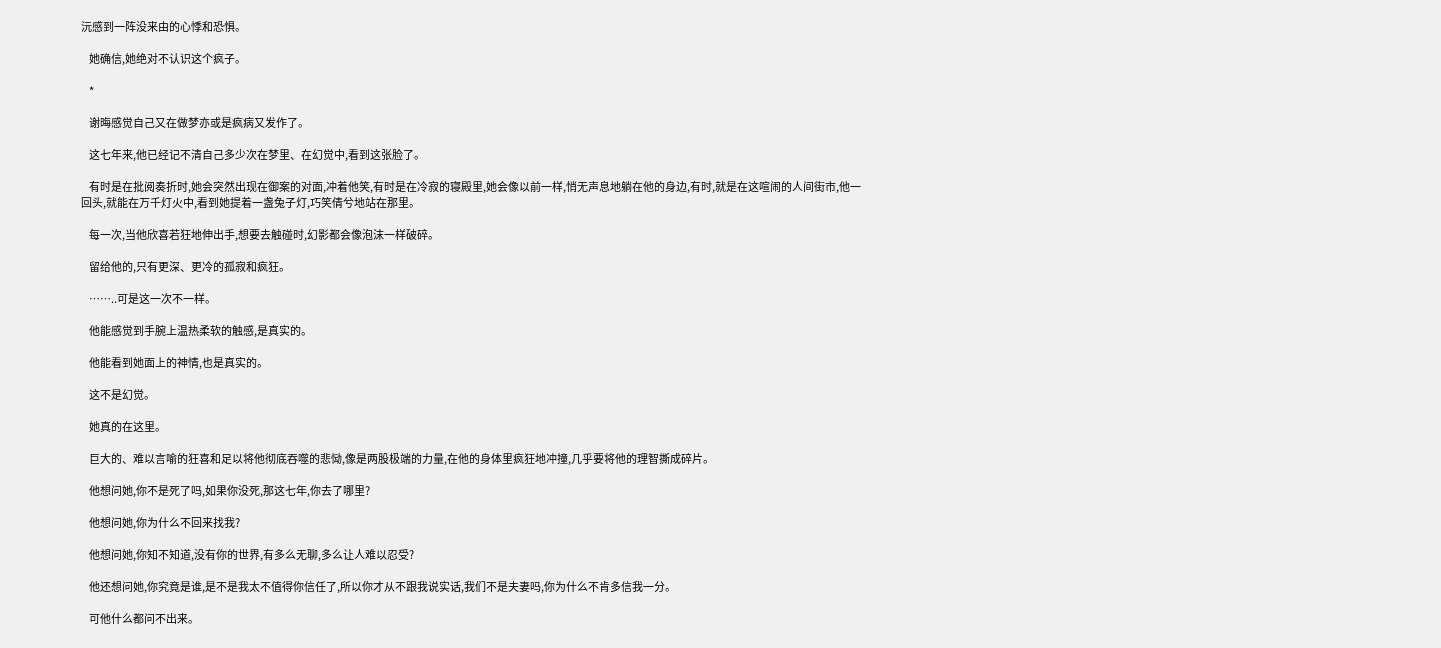沅感到一阵没来由的心悸和恐惧。

    她确信,她绝对不认识这个疯子。

    *

    谢晦感觉自己又在做梦亦或是疯病又发作了。

    这七年来,他已经记不清自己多少次在梦里、在幻觉中,看到这张脸了。

    有时是在批阅奏折时,她会突然出现在御案的对面,冲着他笑,有时是在冷寂的寝殿里,她会像以前一样,悄无声息地躺在他的身边,有时,就是在这喧闹的人间街市,他一回头,就能在万千灯火中,看到她提着一盏兔子灯,巧笑倩兮地站在那里。

    每一次,当他欣喜若狂地伸出手,想要去触碰时,幻影都会像泡沫一样破碎。

    留给他的,只有更深、更冷的孤寂和疯狂。

    ……..可是这一次不一样。

    他能感觉到手腕上温热柔软的触感,是真实的。

    他能看到她面上的神情,也是真实的。

    这不是幻觉。

    她真的在这里。

    巨大的、难以言喻的狂喜和足以将他彻底吞噬的悲恸,像是两股极端的力量,在他的身体里疯狂地冲撞,几乎要将他的理智撕成碎片。

    他想问她,你不是死了吗,如果你没死,那这七年,你去了哪里?

    他想问她,你为什么不回来找我?

    他想问她,你知不知道,没有你的世界,有多么无聊,多么让人难以忍受?

    他还想问她,你究竟是谁,是不是我太不值得你信任了,所以你才从不跟我说实话,我们不是夫妻吗,你为什么不肯多信我一分。

    可他什么都问不出来。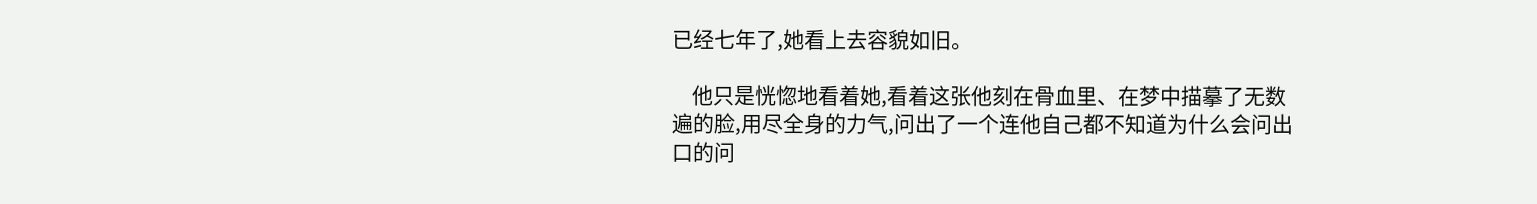已经七年了,她看上去容貌如旧。

    他只是恍惚地看着她,看着这张他刻在骨血里、在梦中描摹了无数遍的脸,用尽全身的力气,问出了一个连他自己都不知道为什么会问出口的问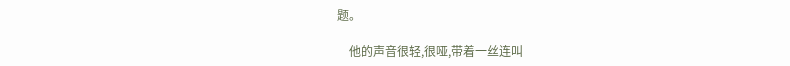题。

    他的声音很轻,很哑,带着一丝连叫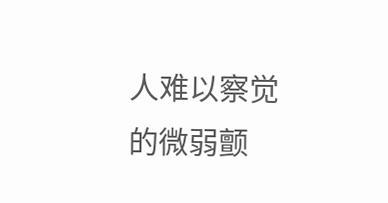人难以察觉的微弱颤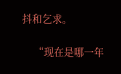抖和乞求。

    “现在是哪一年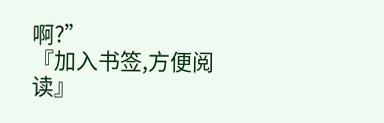啊?”
『加入书签,方便阅读』